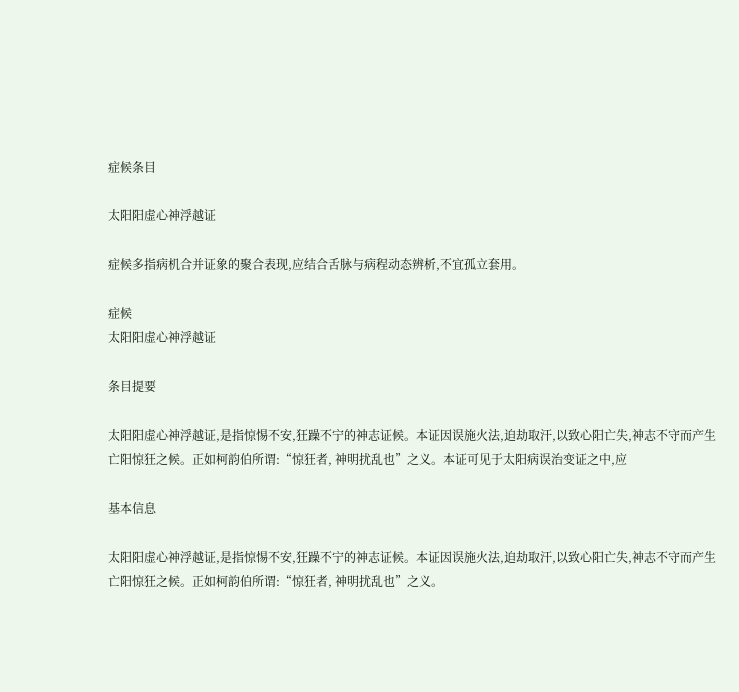症候条目

太阳阳虚心神浮越证

症候多指病机合并证象的聚合表现,应结合舌脉与病程动态辨析,不宜孤立套用。

症候
太阳阳虚心神浮越证

条目提要

太阳阳虚心神浮越证,是指惊惕不安,狂躁不宁的神志证候。本证因误施火法,迫劫取汗,以致心阳亡失,神志不守而产生亡阳惊狂之候。正如柯韵伯所谓:“惊狂者, 神明扰乱也”之义。本证可见于太阳病误治变证之中,应

基本信息

太阳阳虚心神浮越证,是指惊惕不安,狂躁不宁的神志证候。本证因误施火法,迫劫取汗,以致心阳亡失,神志不守而产生亡阳惊狂之候。正如柯韵伯所谓:“惊狂者, 神明扰乱也”之义。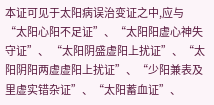本证可见于太阳病误治变证之中,应与“太阳心阳不足证”、“太阳阳虚心神失守证”、 “太阳阴盛虚阳上扰证”、“太阳阴阳两虚虚阳上扰证”、“少阳兼表及里虚实错杂证”、“太阳蓄血证”、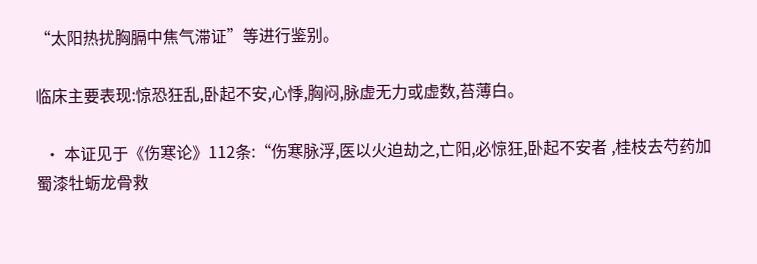“太阳热扰胸膈中焦气滞证”等进行鉴别。

临床主要表现:惊恐狂乱,卧起不安,心悸,胸闷,脉虚无力或虚数,苔薄白。

  • 本证见于《伤寒论》112条:“伤寒脉浮,医以火迫劫之,亡阳,必惊狂,卧起不安者 ,桂枝去芍药加蜀漆牡蛎龙骨救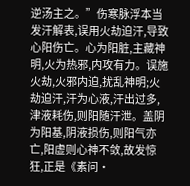逆汤主之。”伤寒脉浮本当发汗解表,误用火劫迫汗,导致心阳伤亡。心为阳脏,主藏神明,火为热邪,内攻有力。误施火劫,火邪内迫,扰乱神明;火劫迫汗,汗为心液,汗出过多,津液耗伤,则阳随汗泄。盖阴为阳基,阴液损伤,则阳气亦亡,阳虚则心神不敛,故发惊狂,正是《素问·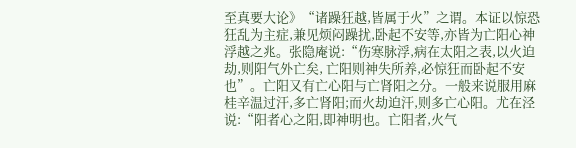至真要大论》“诸躁狂越,皆属于火”之谓。本证以惊恐狂乱为主症,兼见烦闷躁扰,卧起不安等,亦皆为亡阳心神浮越之兆。张隐庵说:“伤寒脉浮,病在太阳之表,以火迫劫,则阳气外亡矣, 亡阳则神失所养,必惊狂而卧起不安也”。亡阳又有亡心阳与亡肾阳之分。一般来说服用麻桂辛温过汗,多亡肾阳;而火劫迫汗,则多亡心阳。尤在泾说:“阳者心之阳,即神明也。亡阳者,火气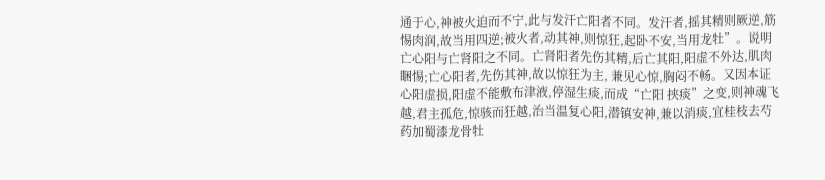通于心,神被火迫而不宁,此与发汗亡阳者不同。发汗者,摇其精则厥逆,筋惕肉润,故当用四逆;被火者,动其神,则惊狂,起卧不安,当用龙牡”。说明亡心阳与亡肾阳之不同。亡肾阳者先伤其精,后亡其阳,阳虚不外达,肌肉睏惕;亡心阳者,先伤其神,故以惊狂为主, 兼见心惊,胸闷不畅。又因本证心阳虚损,阳虚不能敷布津液,停湿生痰,而成“亡阳 挟痰”之变,则神魂飞越,君主孤危,惊骇而狂越,治当温复心阳,潜镇安神,兼以消痰,宜桂枝去芍药加蜀漆龙骨牡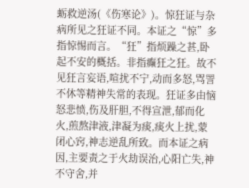蛎救逆汤(《伤寒论》)。惊狂证与杂病所见之狂证不同。本证之“惊”多指惊惕而言。“狂”指烦躁之甚,卧起不安的概括。非指癫狂之狂。故不见狂言妄语,喧扰不宁,动而多怒,骂詈不休等精神失常的表现。狂证多由恼怒悲愤,伤及肝胆,不得宣泄,郁而化火,煎熬津液,津凝为痰,痰火上扰,蒙闭心窍,神志逆乱所致。而本证之病因,主要责之于火劫误治,心阳亡失,神不守舍,并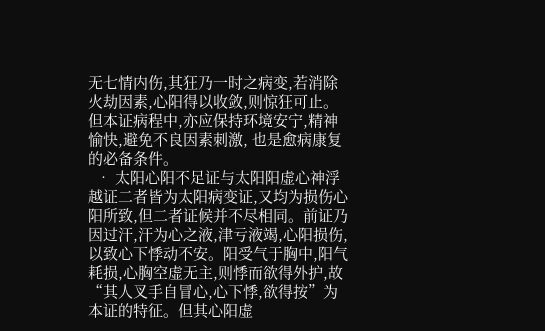无七情内伤,其狂乃一时之病变,若消除火劫因素,心阳得以收敛,则惊狂可止。但本证病程中,亦应保持环境安宁,精神愉快,避免不良因素刺激, 也是愈病康复的必备条件。
  • 太阳心阳不足证与太阳阳虚心神浮越证二者皆为太阳病变证,又均为损伤心阳所致,但二者证候并不尽相同。前证乃因过汗,汗为心之液,津亏液竭,心阳损伤,以致心下悸动不安。阳受气于胸中,阳气耗损,心胸空虚无主,则悸而欲得外护,故“其人叉手自冒心,心下悸,欲得按”为本证的特征。但其心阳虚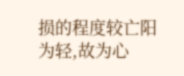损的程度较亡阳为轻,故为心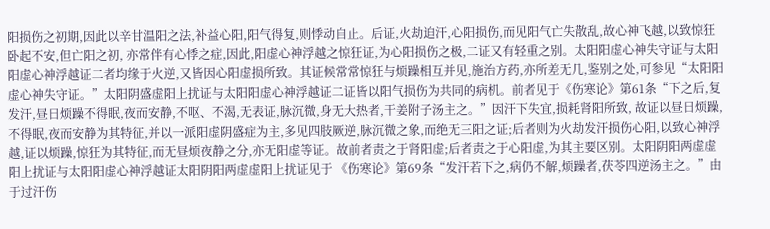阳损伤之初期,因此以辛甘温阳之法,补益心阳,阳气得复,则悸动自止。后证,火劫迫汗,心阳损伤,而见阳气亡失散乱,故心神飞越,以致惊狂卧起不安,但亡阳之初, 亦常伴有心悸之症,因此,阳虚心神浮越之惊狂证,为心阳损伤之极,二证又有轻重之别。太阳阳虚心神失守证与太阳阳虚心神浮越证二者均缘于火逆,又皆因心阳虚损所致。其证候常常惊狂与烦躁相互并见,施治方药,亦所差无几,鉴别之处,可参见“太阳阳虚心神失守证。”太阳阴盛虚阳上扰证与太阳阳虚心神浮越证二证皆以阳气损伤为共同的病机。前者见于《伤寒论》第61条“下之后,复发汗,昼日烦躁不得眠,夜而安静,不呕、不渴,无表证,脉沉微,身无大热者,干姜附子汤主之。”因汗下失宜,损耗肾阳所致, 故证以昼日烦躁,不得眠,夜而安静为其特征,并以一派阳虚阴盛症为主,多见四肢厥逆,脉沉微之象,而绝无三阳之证;后者则为火劫发汗损伤心阳,以致心神浮越,证以烦躁,惊狂为其特征,而无昼烦夜静之分,亦无阳虚等证。故前者责之于肾阳虚;后者责之于心阳虚,为其主要区别。太阳阴阳两虚虚阳上扰证与太阳阳虚心神浮越证太阳阴阳两虚虚阳上扰证见于 《伤寒论》第69条“发汗若下之,病仍不解,烦躁者,茯苓四逆汤主之。”由于过汗伤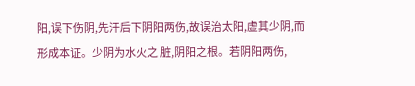阳,误下伤阴,先汗后下阴阳两伤,故误治太阳,虚其少阴,而形成本证。少阴为水火之 脏,阴阳之根。若阴阳两伤,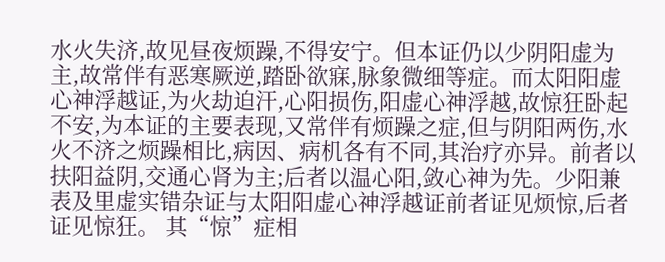水火失济,故见昼夜烦躁,不得安宁。但本证仍以少阴阳虚为主,故常伴有恶寒厥逆,踏卧欲寐,脉象微细等症。而太阳阳虚心神浮越证,为火劫迫汗,心阳损伤,阳虚心神浮越,故惊狂卧起不安,为本证的主要表现,又常伴有烦躁之症,但与阴阳两伤,水火不济之烦躁相比,病因、病机各有不同,其治疗亦异。前者以扶阳益阴,交通心肾为主;后者以温心阳,敛心神为先。少阳兼表及里虚实错杂证与太阳阳虚心神浮越证前者证见烦惊,后者证见惊狂。 其“惊”症相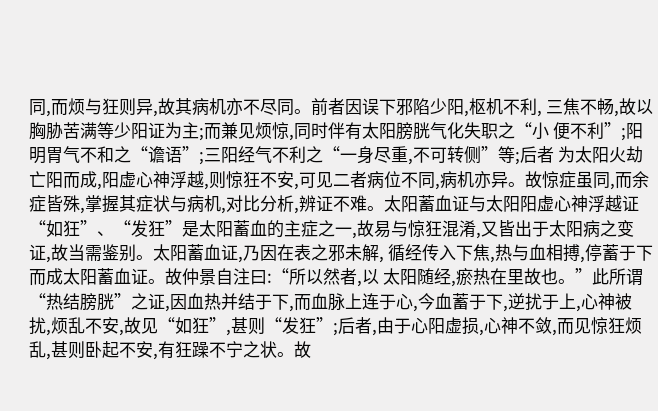同,而烦与狂则异,故其病机亦不尽同。前者因误下邪陷少阳,枢机不利, 三焦不畅,故以胸胁苦满等少阳证为主;而兼见烦惊,同时伴有太阳膀胱气化失职之“小 便不利”;阳明胃气不和之“谵语”;三阳经气不利之“一身尽重,不可转侧”等;后者 为太阳火劫亡阳而成,阳虚心神浮越,则惊狂不安,可见二者病位不同,病机亦异。故惊症虽同,而余症皆殊,掌握其症状与病机,对比分析,辨证不难。太阳蓄血证与太阳阳虚心神浮越证“如狂”、“发狂”是太阳蓄血的主症之一,故易与惊狂混淆,又皆出于太阳病之变证,故当需鉴别。太阳蓄血证,乃因在表之邪未解, 循经传入下焦,热与血相搏,停蓄于下而成太阳蓄血证。故仲景自注曰:“所以然者,以 太阳随经,瘀热在里故也。”此所谓“热结膀胱”之证,因血热并结于下,而血脉上连于心,今血蓄于下,逆扰于上,心神被扰,烦乱不安,故见“如狂”,甚则“发狂”;后者,由于心阳虚损,心神不敛,而见惊狂烦乱,甚则卧起不安,有狂躁不宁之状。故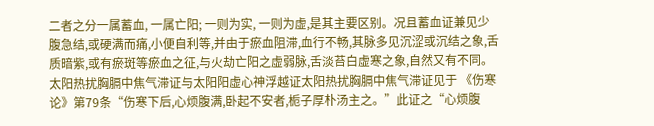二者之分一属蓄血, 一属亡阳; 一则为实, 一则为虚,是其主要区别。况且蓄血证兼见少腹急结,或硬满而痛,小便自利等,并由于瘀血阻滞,血行不畅,其脉多见沉涩或沉结之象,舌质暗紫,或有瘀斑等瘀血之征,与火劫亡阳之虚弱脉,舌淡苔白虚寒之象,自然又有不同。太阳热扰胸膈中焦气滞证与太阳阳虚心神浮越证太阳热扰胸膈中焦气滞证见于 《伤寒论》第79条“伤寒下后,心烦腹满,卧起不安者,栀子厚朴汤主之。”此证之“心烦腹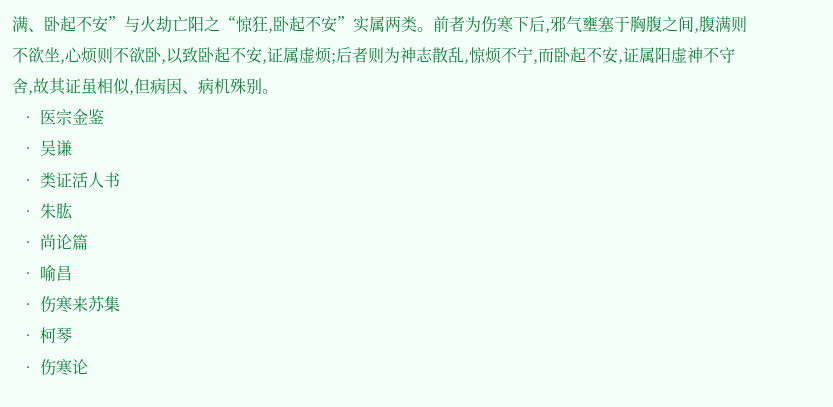满、卧起不安”与火劫亡阳之“惊狂,卧起不安”实属两类。前者为伤寒下后,邪气壅塞于胸腹之间,腹满则不欲坐,心烦则不欲卧,以致卧起不安,证属虚烦;后者则为神志散乱,惊烦不宁,而卧起不安,证属阳虚神不守舍,故其证虽相似,但病因、病机殊别。
  • 医宗金鉴
  • 吴谦
  • 类证活人书
  • 朱肱
  • 尚论篇
  • 喻昌
  • 伤寒来苏集
  • 柯琴
  • 伤寒论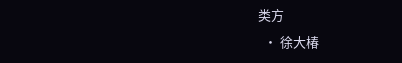类方
  • 徐大椿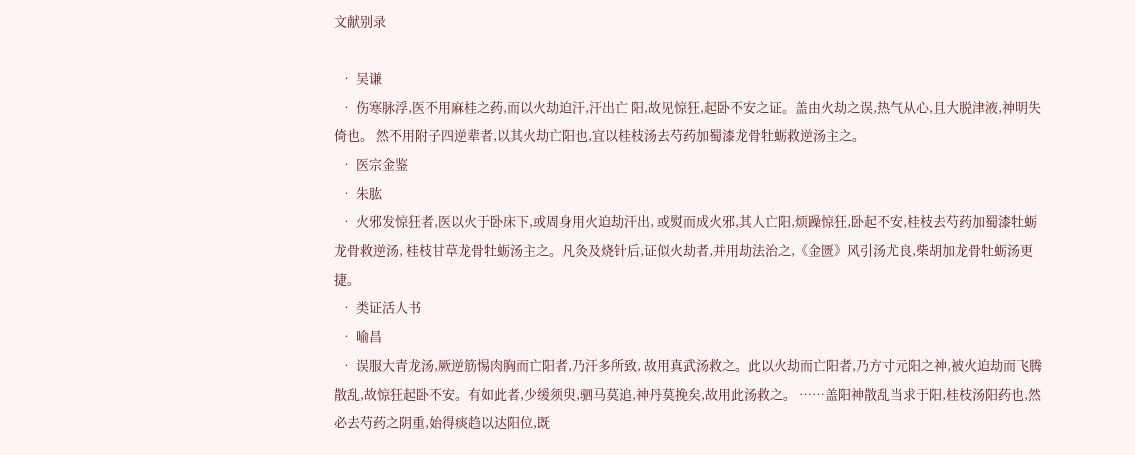文献别录

  • 吴谦
  • 伤寒脉浮,医不用麻桂之药,而以火劫迫汗,汗出亡 阳,故见惊狂,起卧不安之证。盖由火劫之误,热气从心,且大脱津液,神明失倚也。 然不用附子四逆辈者,以其火劫亡阳也,宜以桂枝汤去芍药加蜀漆龙骨牡蛎救逆汤主之。
  • 医宗金鉴
  • 朱肱
  • 火邪发惊狂者,医以火于卧床下,或周身用火迫劫汗出, 或熨而成火邪,其人亡阳,烦躁惊狂,卧起不安,桂枝去芍药加蜀漆牡蛎龙骨救逆汤, 桂枝甘草龙骨牡蛎汤主之。凡灸及烧针后,证似火劫者,并用劫法治之,《金匮》风引汤尤良,柴胡加龙骨牡蛎汤更捷。
  • 类证活人书
  • 喻昌
  • 误服大青龙汤,厥逆筋惕肉胸而亡阳者,乃汗多所致, 故用真武汤救之。此以火劫而亡阳者,乃方寸元阳之神,被火迫劫而飞腾散乱,故惊狂起卧不安。有如此者,少缓须臾,驷马莫追,神丹莫挽矣,故用此汤救之。 ……盖阳神散乱当求于阳,桂枝汤阳药也,然必去芍药之阴重,始得痰趋以达阳位,既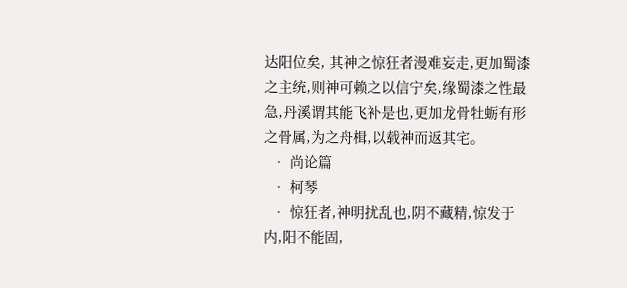达阳位矣, 其神之惊狂者漫难妄走,更加蜀漆之主统,则神可赖之以信宁矣,缘蜀漆之性最急,丹溪谓其能飞补是也,更加龙骨牡蛎有形之骨属,为之舟楫,以载神而返其宅。
  • 尚论篇
  • 柯琴
  • 惊狂者,神明扰乱也,阴不藏精,惊发于内,阳不能固,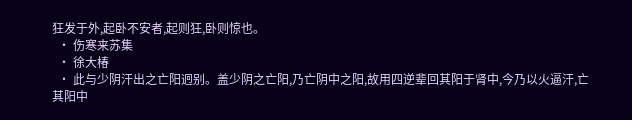狂发于外,起卧不安者,起则狂,卧则惊也。
  • 伤寒来苏集
  • 徐大椿
  • 此与少阴汗出之亡阳迥别。盖少阴之亡阳,乃亡阴中之阳,故用四逆辈回其阳于肾中,今乃以火逼汗,亡其阳中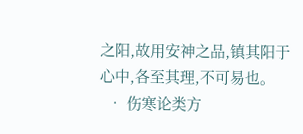之阳,故用安神之品,镇其阳于心中,各至其理,不可易也。
  • 伤寒论类方